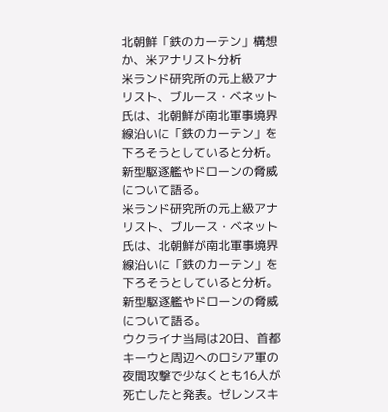北朝鮮「鉄のカーテン」構想か、米アナリスト分析
米ランド研究所の元上級アナリスト、ブルース・ベネット氏は、北朝鮮が南北軍事境界線沿いに「鉄のカーテン」を下ろそうとしていると分析。新型駆逐艦やドローンの脅威について語る。
米ランド研究所の元上級アナリスト、ブルース・ベネット氏は、北朝鮮が南北軍事境界線沿いに「鉄のカーテン」を下ろそうとしていると分析。新型駆逐艦やドローンの脅威について語る。
ウクライナ当局は20日、首都キーウと周辺へのロシア軍の夜間攻撃で少なくとも16人が死亡したと発表。ゼレンスキ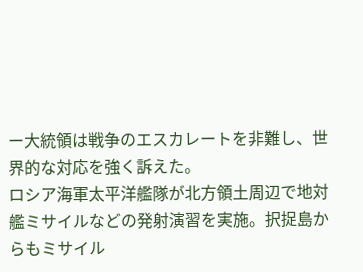ー大統領は戦争のエスカレートを非難し、世界的な対応を強く訴えた。
ロシア海軍太平洋艦隊が北方領土周辺で地対艦ミサイルなどの発射演習を実施。択捉島からもミサイル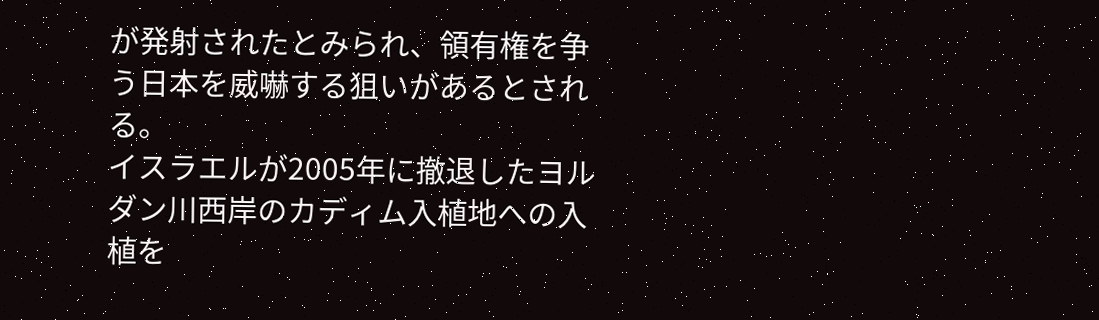が発射されたとみられ、領有権を争う日本を威嚇する狙いがあるとされる。
イスラエルが2005年に撤退したヨルダン川西岸のカディム入植地への入植を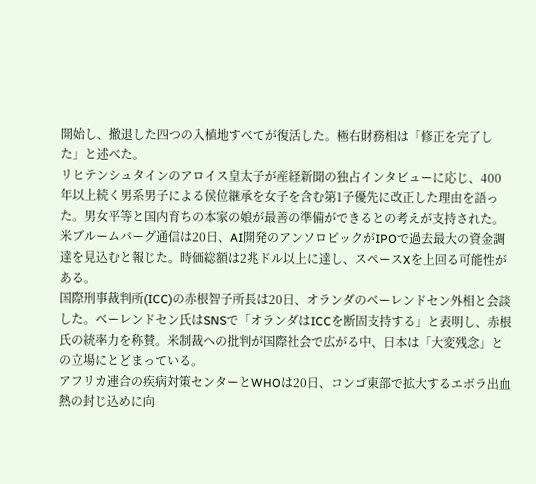開始し、撤退した四つの入植地すべてが復活した。極右財務相は「修正を完了した」と述べた。
リヒテンシュタインのアロイス皇太子が産経新聞の独占インタビューに応じ、400年以上続く男系男子による侯位継承を女子を含む第1子優先に改正した理由を語った。男女平等と国内育ちの本家の娘が最善の準備ができるとの考えが支持された。
米ブルームバーグ通信は20日、AI開発のアンソロピックがIPOで過去最大の資金調達を見込むと報じた。時価総額は2兆ドル以上に達し、スペースXを上回る可能性がある。
国際刑事裁判所(ICC)の赤根智子所長は20日、オランダのベーレンドセン外相と会談した。ベーレンドセン氏はSNSで「オランダはICCを断固支持する」と表明し、赤根氏の統率力を称賛。米制裁への批判が国際社会で広がる中、日本は「大変残念」との立場にとどまっている。
アフリカ連合の疾病対策センターとWHOは20日、コンゴ東部で拡大するエボラ出血熱の封じ込めに向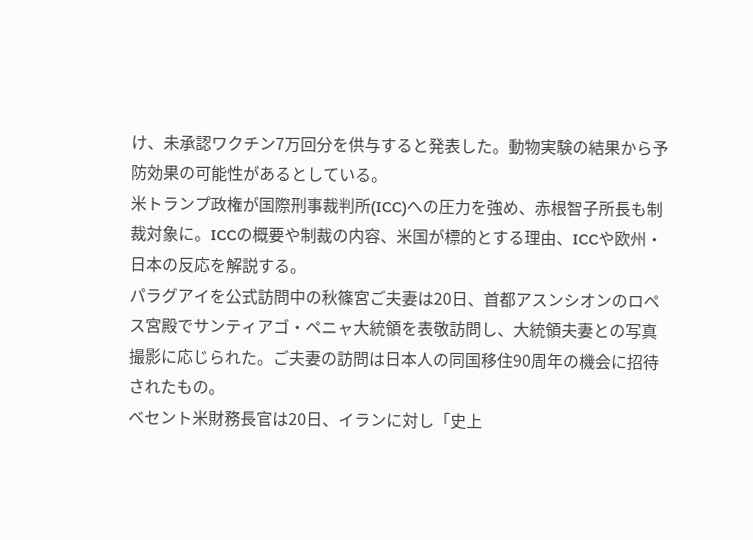け、未承認ワクチン7万回分を供与すると発表した。動物実験の結果から予防効果の可能性があるとしている。
米トランプ政権が国際刑事裁判所(ICC)への圧力を強め、赤根智子所長も制裁対象に。ICCの概要や制裁の内容、米国が標的とする理由、ICCや欧州・日本の反応を解説する。
パラグアイを公式訪問中の秋篠宮ご夫妻は20日、首都アスンシオンのロペス宮殿でサンティアゴ・ペニャ大統領を表敬訪問し、大統領夫妻との写真撮影に応じられた。ご夫妻の訪問は日本人の同国移住90周年の機会に招待されたもの。
ベセント米財務長官は20日、イランに対し「史上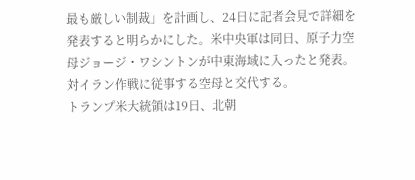最も厳しい制裁」を計画し、24日に記者会見で詳細を発表すると明らかにした。米中央軍は同日、原子力空母ジョージ・ワシントンが中東海域に入ったと発表。対イラン作戦に従事する空母と交代する。
トランプ米大統領は19日、北朝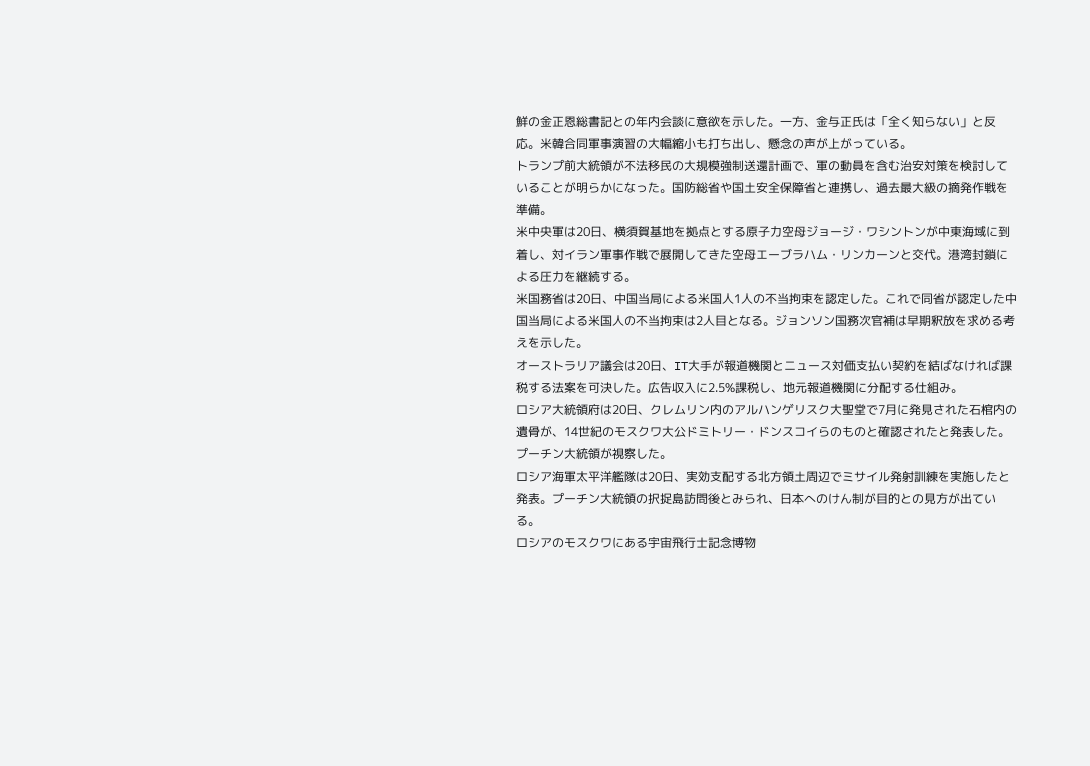鮮の金正恩総書記との年内会談に意欲を示した。一方、金与正氏は「全く知らない」と反応。米韓合同軍事演習の大幅縮小も打ち出し、懸念の声が上がっている。
トランプ前大統領が不法移民の大規模強制送還計画で、軍の動員を含む治安対策を検討していることが明らかになった。国防総省や国土安全保障省と連携し、過去最大級の摘発作戦を準備。
米中央軍は20日、横須賀基地を拠点とする原子力空母ジョージ・ワシントンが中東海域に到着し、対イラン軍事作戦で展開してきた空母エーブラハム・リンカーンと交代。港湾封鎖による圧力を継続する。
米国務省は20日、中国当局による米国人1人の不当拘束を認定した。これで同省が認定した中国当局による米国人の不当拘束は2人目となる。ジョンソン国務次官補は早期釈放を求める考えを示した。
オーストラリア議会は20日、IT大手が報道機関とニュース対価支払い契約を結ばなければ課税する法案を可決した。広告収入に2.5%課税し、地元報道機関に分配する仕組み。
ロシア大統領府は20日、クレムリン内のアルハンゲリスク大聖堂で7月に発見された石棺内の遺骨が、14世紀のモスクワ大公ドミトリー・ドンスコイらのものと確認されたと発表した。プーチン大統領が視察した。
ロシア海軍太平洋艦隊は20日、実効支配する北方領土周辺でミサイル発射訓練を実施したと発表。プーチン大統領の択捉島訪問後とみられ、日本へのけん制が目的との見方が出ている。
ロシアのモスクワにある宇宙飛行士記念博物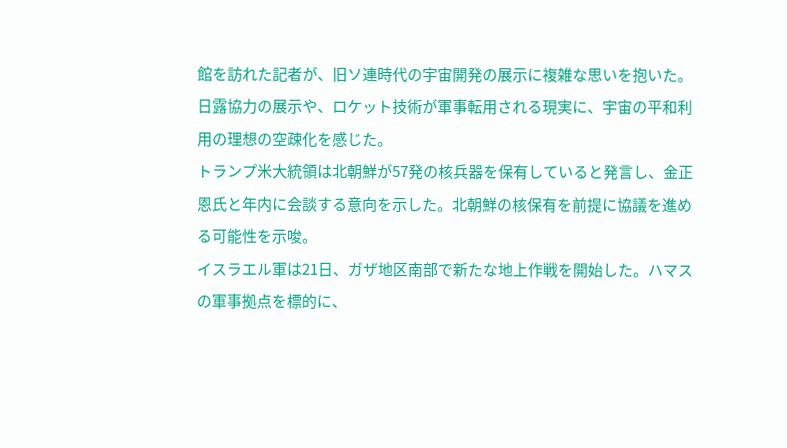館を訪れた記者が、旧ソ連時代の宇宙開発の展示に複雑な思いを抱いた。日露協力の展示や、ロケット技術が軍事転用される現実に、宇宙の平和利用の理想の空疎化を感じた。
トランプ米大統領は北朝鮮が57発の核兵器を保有していると発言し、金正恩氏と年内に会談する意向を示した。北朝鮮の核保有を前提に協議を進める可能性を示唆。
イスラエル軍は21日、ガザ地区南部で新たな地上作戦を開始した。ハマスの軍事拠点を標的に、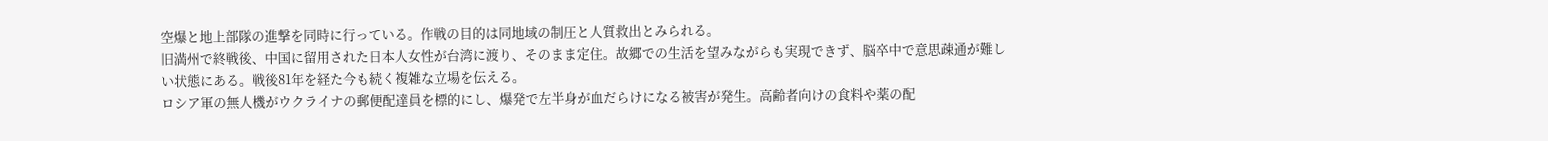空爆と地上部隊の進撃を同時に行っている。作戦の目的は同地域の制圧と人質救出とみられる。
旧満州で終戦後、中国に留用された日本人女性が台湾に渡り、そのまま定住。故郷での生活を望みながらも実現できず、脳卒中で意思疎通が難しい状態にある。戦後81年を経た今も続く複雑な立場を伝える。
ロシア軍の無人機がウクライナの郵便配達員を標的にし、爆発で左半身が血だらけになる被害が発生。高齢者向けの食料や薬の配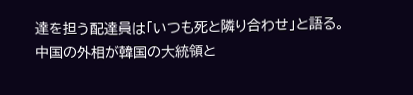達を担う配達員は「いつも死と隣り合わせ」と語る。
中国の外相が韓国の大統領と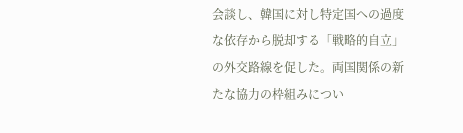会談し、韓国に対し特定国への過度な依存から脱却する「戦略的自立」の外交路線を促した。両国関係の新たな協力の枠組みについ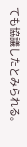ても協議したとみられる。